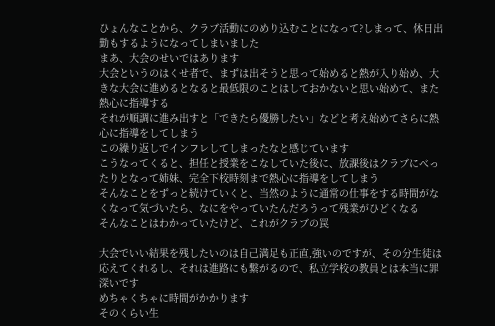ひょんなことから、クラブ活動にのめり込むことになって?しまって、休日出勤もするようになってしまいました
まあ、大会のせいではあります
大会というのはくせ者で、まずは出そうと思って始めると熱が入り始め、大きな大会に進めるとなると最低限のことはしておかないと思い始めて、また熱心に指導する
それが順調に進み出すと「できたら優勝したい」などと考え始めてさらに熱心に指導をしてしまう
この繰り返しでインフレしてしまったなと感じています
こうなってくると、担任と授業をこなしていた後に、放課後はクラブにべったりとなって姉妹、完全下校時刻まで熱心に指導をしてしまう
そんなことをずっと続けていくと、当然のように通常の仕事をする時間がなくなって気づいたら、なにをやっていたんだろうって残業がひどくなる
そんなことはわかっていたけど、これがクラブの罠

大会でいい結果を残したいのは自己満足も正直,強いのですが、その分生徒は応えてくれるし、それは進路にも繋がるので、私立学校の教員とは本当に罪深いです
めちゃくちゃに時間がかかります
そのくらい生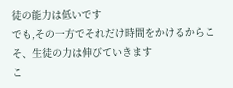徒の能力は低いです
でも,その一方でそれだけ時間をかけるからこそ、生徒の力は伸びていきます
こ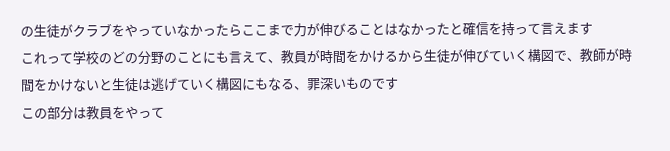の生徒がクラブをやっていなかったらここまで力が伸びることはなかったと確信を持って言えます
これって学校のどの分野のことにも言えて、教員が時間をかけるから生徒が伸びていく構図で、教師が時間をかけないと生徒は逃げていく構図にもなる、罪深いものです
この部分は教員をやって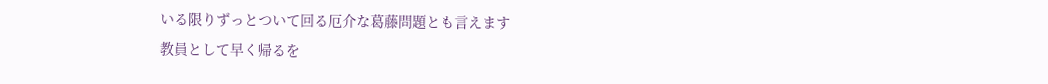いる限りずっとついて回る厄介な葛藤問題とも言えます
教員として早く帰るを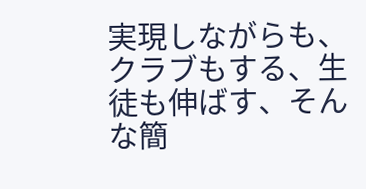実現しながらも、クラブもする、生徒も伸ばす、そんな簡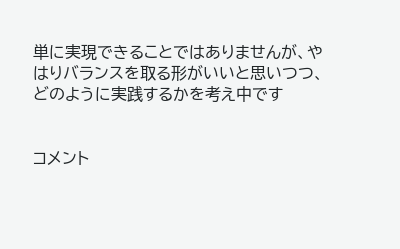単に実現できることではありませんが、やはりバランスを取る形がいいと思いつつ、どのように実践するかを考え中です


コメント